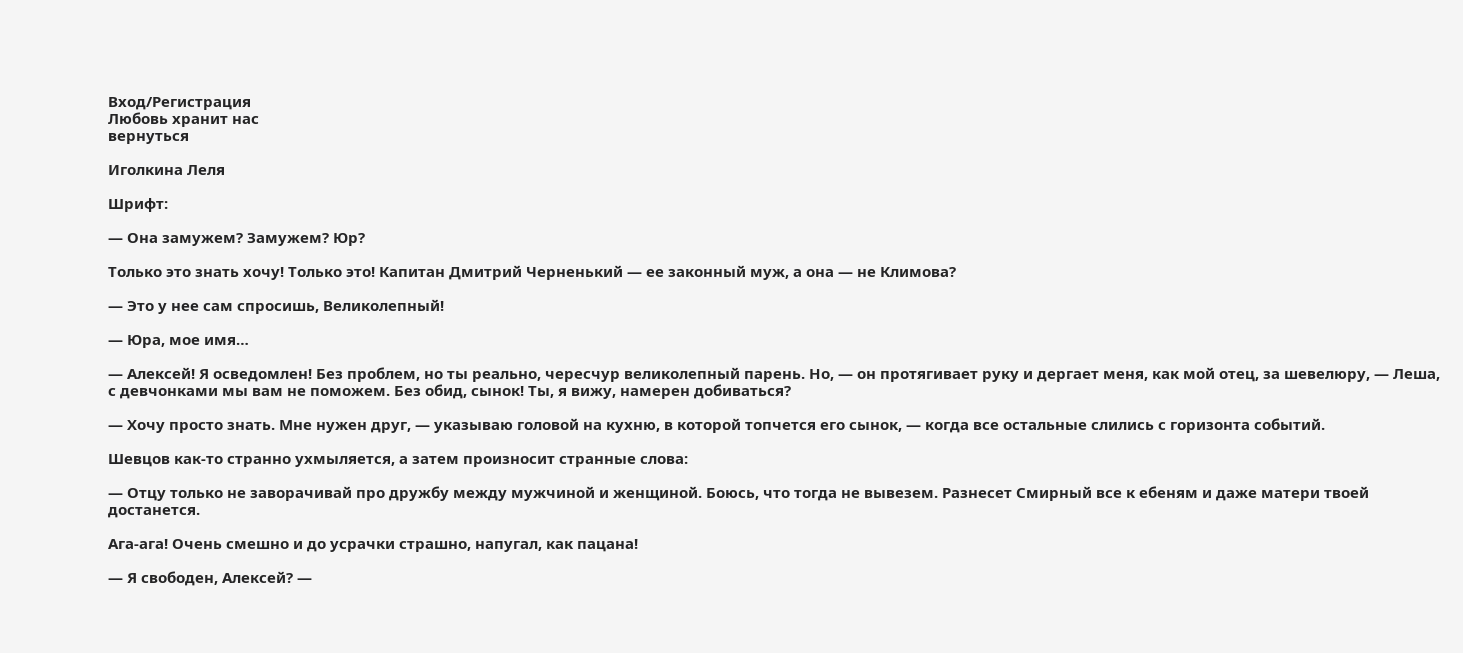Вход/Регистрация
Любовь хранит нас
вернуться

Иголкина Леля

Шрифт:

— Она замужем? Замужем? Юр?

Только это знать хочу! Только это! Капитан Дмитрий Черненький — ее законный муж, а она — не Климова?

— Это у нее сам спросишь, Великолепный!

— Юра, мое имя…

— Алексей! Я осведомлен! Без проблем, но ты реально, чересчур великолепный парень. Но, — он протягивает руку и дергает меня, как мой отец, за шевелюру, — Леша, с девчонками мы вам не поможем. Без обид, сынок! Ты, я вижу, намерен добиваться?

— Хочу просто знать. Мне нужен друг, — указываю головой на кухню, в которой топчется его сынок, — когда все остальные слились с горизонта событий.

Шевцов как-то странно ухмыляется, а затем произносит странные слова:

— Отцу только не заворачивай про дружбу между мужчиной и женщиной. Боюсь, что тогда не вывезем. Разнесет Смирный все к ебеням и даже матери твоей достанется.

Ага-ага! Очень смешно и до усрачки страшно, напугал, как пацана!

— Я свободен, Алексей? —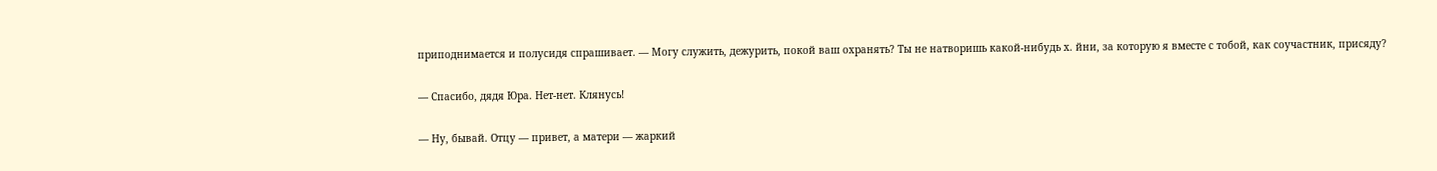приподнимается и полусидя спрашивает. — Могу служить, дежурить, покой ваш охранять? Ты не натворишь какой-нибудь х. йни, за которую я вместе с тобой, как соучастник, присяду?

— Спасибо, дядя Юра. Нет-нет. Клянусь!

— Ну, бывай. Отцу — привет, а матери — жаркий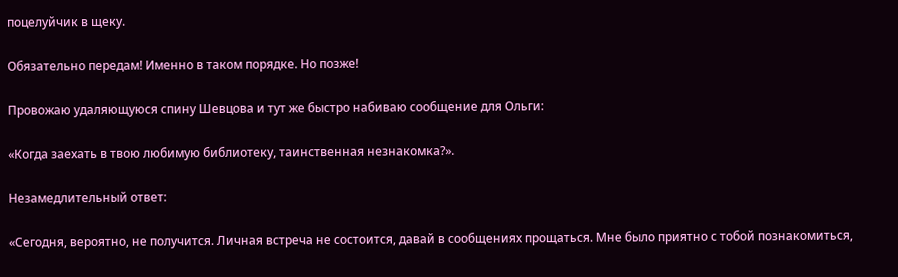поцелуйчик в щеку.

Обязательно передам! Именно в таком порядке. Но позже!

Провожаю удаляющуюся спину Шевцова и тут же быстро набиваю сообщение для Ольги:

«Когда заехать в твою любимую библиотеку, таинственная незнакомка?».

Незамедлительный ответ:

«Сегодня, вероятно, не получится. Личная встреча не состоится, давай в сообщениях прощаться. Мне было приятно с тобой познакомиться,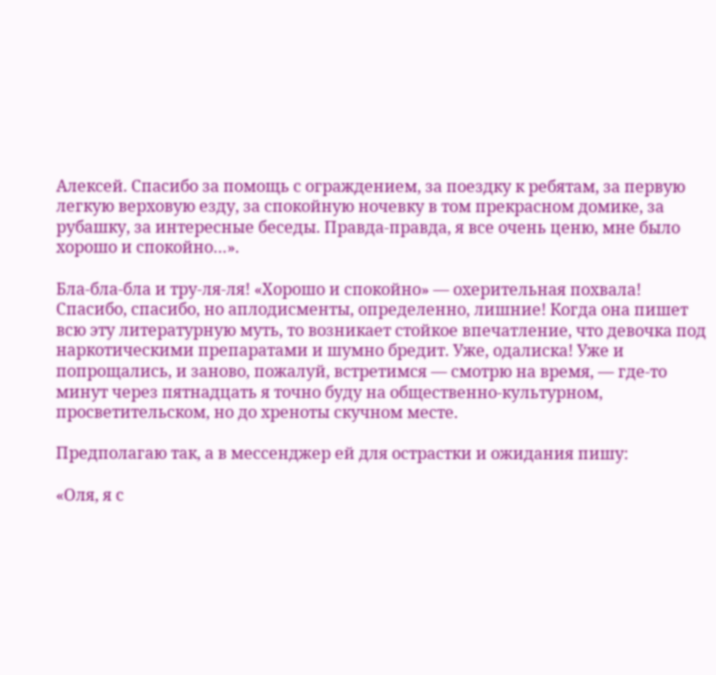Алексей. Спасибо за помощь с ограждением, за поездку к ребятам, за первую легкую верховую езду, за спокойную ночевку в том прекрасном домике, за рубашку, за интересные беседы. Правда-правда, я все очень ценю, мне было хорошо и спокойно…».

Бла-бла-бла и тру-ля-ля! «Хорошо и спокойно» — охерительная похвала! Спасибо, спасибо, но аплодисменты, определенно, лишние! Когда она пишет всю эту литературную муть, то возникает стойкое впечатление, что девочка под наркотическими препаратами и шумно бредит. Уже, одалиска! Уже и попрощались, и заново, пожалуй, встретимся — смотрю на время, — где-то минут через пятнадцать я точно буду на общественно-культурном, просветительском, но до хреноты скучном месте.

Предполагаю так, а в мессенджер ей для острастки и ожидания пишу:

«Оля, я с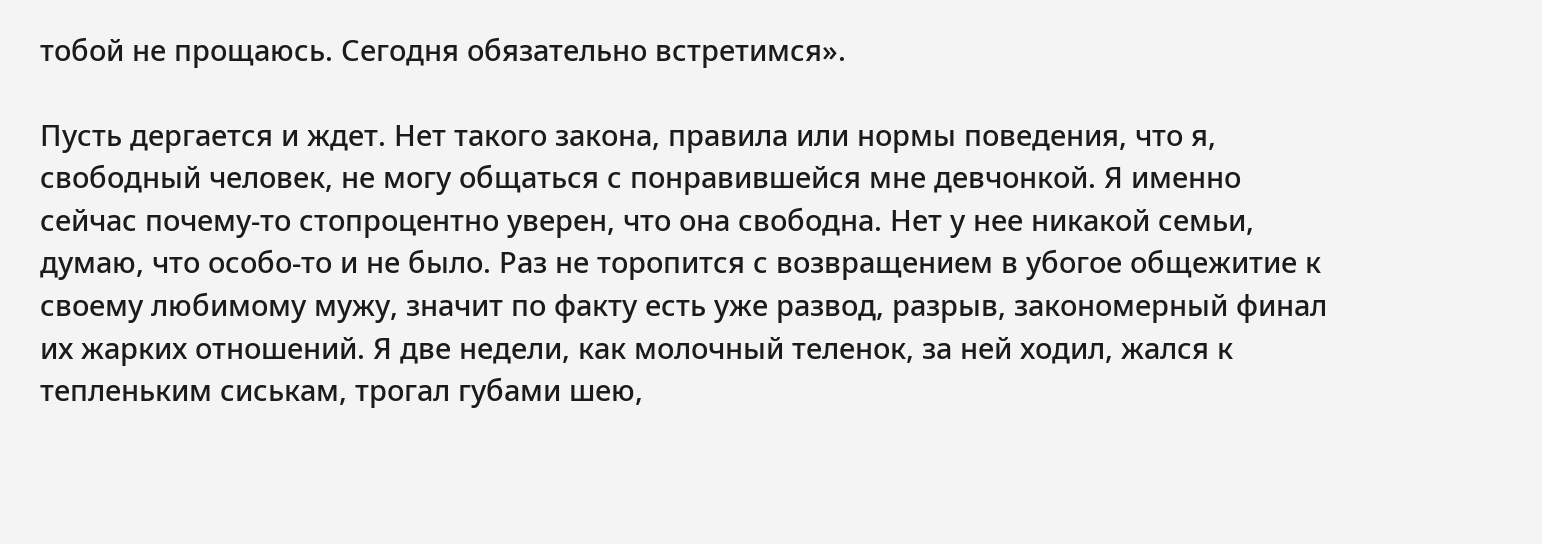тобой не прощаюсь. Сегодня обязательно встретимся».

Пусть дергается и ждет. Нет такого закона, правила или нормы поведения, что я, свободный человек, не могу общаться с понравившейся мне девчонкой. Я именно сейчас почему-то стопроцентно уверен, что она свободна. Нет у нее никакой семьи, думаю, что особо-то и не было. Раз не торопится с возвращением в убогое общежитие к своему любимому мужу, значит по факту есть уже развод, разрыв, закономерный финал их жарких отношений. Я две недели, как молочный теленок, за ней ходил, жался к тепленьким сиськам, трогал губами шею,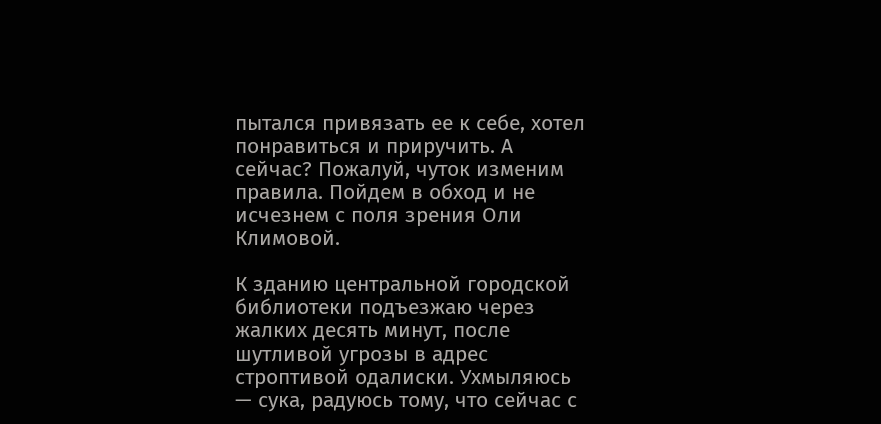пытался привязать ее к себе, хотел понравиться и приручить. А сейчас? Пожалуй, чуток изменим правила. Пойдем в обход и не исчезнем с поля зрения Оли Климовой.

К зданию центральной городской библиотеки подъезжаю через жалких десять минут, после шутливой угрозы в адрес строптивой одалиски. Ухмыляюсь — сука, радуюсь тому, что сейчас с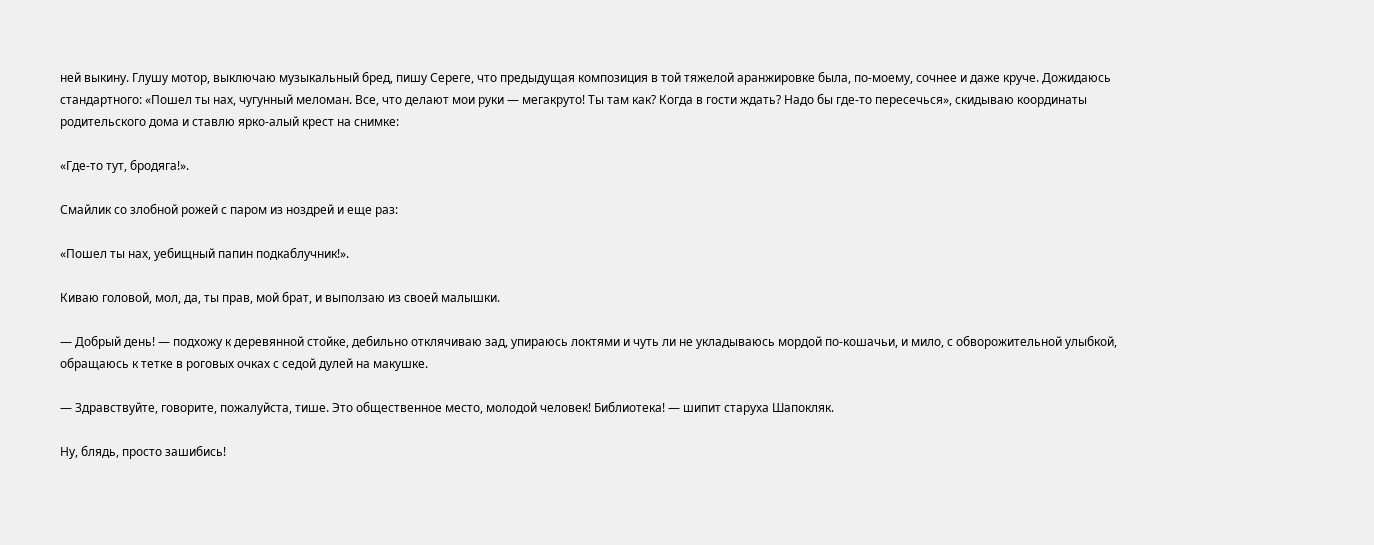ней выкину. Глушу мотор, выключаю музыкальный бред, пишу Сереге, что предыдущая композиция в той тяжелой аранжировке была, по-моему, сочнее и даже круче. Дожидаюсь стандартного: «Пошел ты нах, чугунный меломан. Все, что делают мои руки — мегакруто! Ты там как? Когда в гости ждать? Надо бы где-то пересечься», скидываю координаты родительского дома и ставлю ярко-алый крест на снимке:

«Где-то тут, бродяга!».

Смайлик со злобной рожей с паром из ноздрей и еще раз:

«Пошел ты нах, уебищный папин подкаблучник!».

Киваю головой, мол, да, ты прав, мой брат, и выползаю из своей малышки.

— Добрый день! — подхожу к деревянной стойке, дебильно отклячиваю зад, упираюсь локтями и чуть ли не укладываюсь мордой по-кошачьи, и мило, с обворожительной улыбкой, обращаюсь к тетке в роговых очках с седой дулей на макушке.

— Здравствуйте, говорите, пожалуйста, тише. Это общественное место, молодой человек! Библиотека! — шипит старуха Шапокляк.

Ну, блядь, просто зашибись!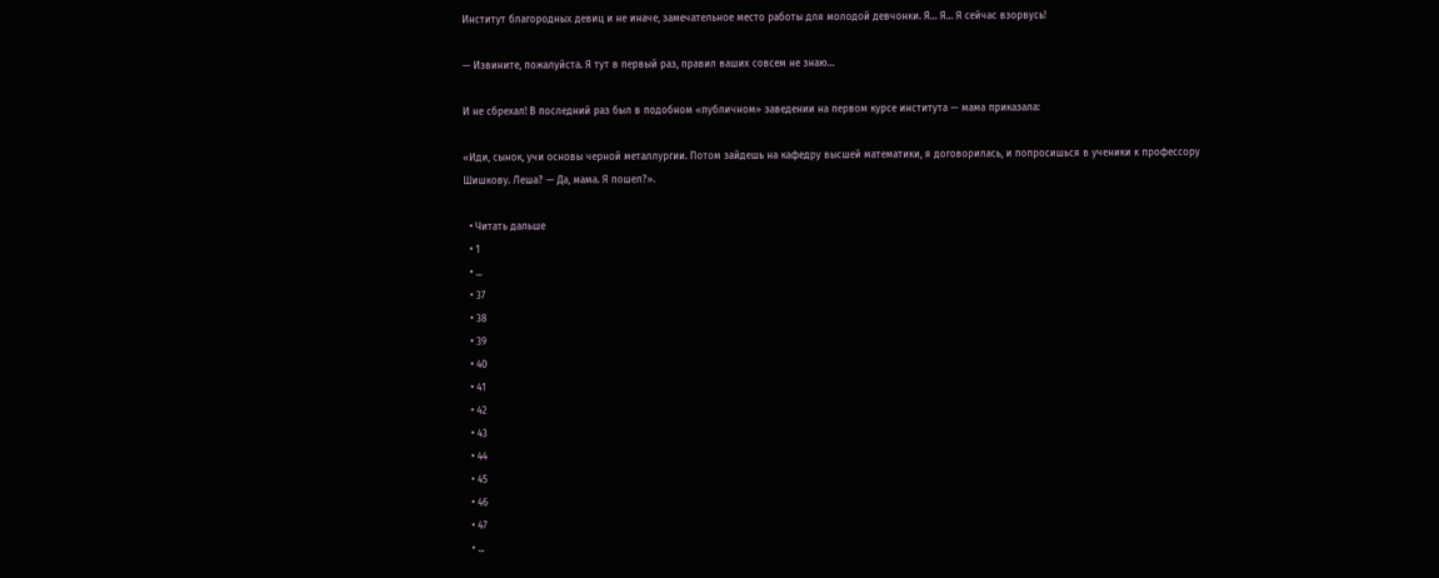Институт благородных девиц и не иначе, замечательное место работы для молодой девчонки. Я… Я… Я сейчас взорвусь!

— Извините, пожалуйста. Я тут в первый раз, правил ваших совсем не знаю…

И не сбрехал! В последний раз был в подобном «публичном» заведении на первом курсе института — мама приказала:

«Иди, сынок, учи основы черной металлургии. Потом зайдешь на кафедру высшей математики, я договорилась, и попросишься в ученики к профессору Шишкову. Леша? — Да, мама. Я пошел?».

  • Читать дальше
  • 1
  • ...
  • 37
  • 38
  • 39
  • 40
  • 41
  • 42
  • 43
  • 44
  • 45
  • 46
  • 47
  • ...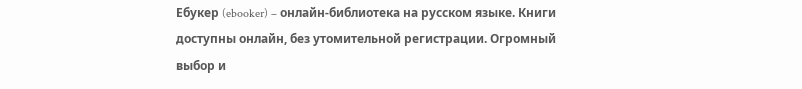Ебукер (ebooker) – онлайн-библиотека на русском языке. Книги доступны онлайн, без утомительной регистрации. Огромный выбор и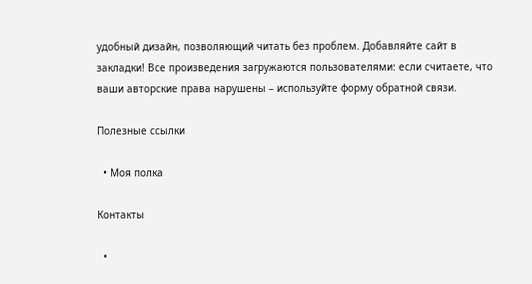удобный дизайн, позволяющий читать без проблем. Добавляйте сайт в закладки! Все произведения загружаются пользователями: если считаете, что ваши авторские права нарушены – используйте форму обратной связи.

Полезные ссылки

  • Моя полка

Контакты

  •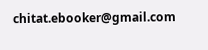chitat.ebooker@gmail.com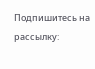Подпишитесь на рассылку: